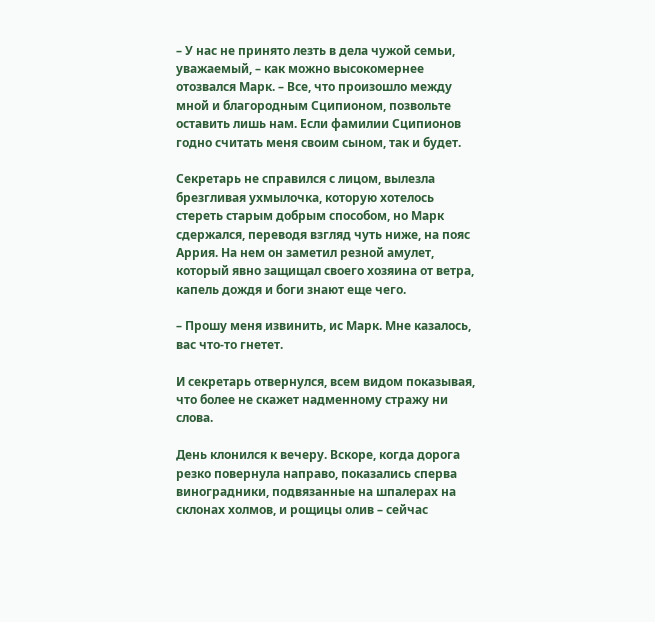– У нас не принято лезть в дела чужой семьи, уважаемый, – как можно высокомернее отозвался Марк. – Все, что произошло между мной и благородным Сципионом, позвольте оставить лишь нам. Если фамилии Сципионов годно считать меня своим сыном, так и будет.

Секретарь не справился с лицом, вылезла брезгливая ухмылочка, которую хотелось стереть старым добрым способом, но Марк сдержался, переводя взгляд чуть ниже, на пояс Аррия. На нем он заметил резной амулет, который явно защищал своего хозяина от ветра, капель дождя и боги знают еще чего.

– Прошу меня извинить, ис Марк. Мне казалось, вас что-то гнетет.

И секретарь отвернулся, всем видом показывая, что более не скажет надменному стражу ни слова.

День клонился к вечеру. Вскоре, когда дорога резко повернула направо, показались сперва виноградники, подвязанные на шпалерах на склонах холмов, и рощицы олив – сейчас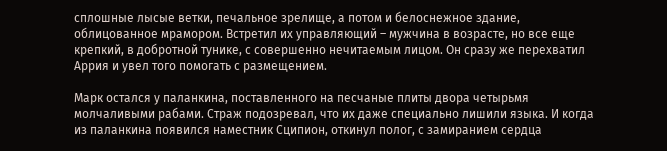сплошные лысые ветки, печальное зрелище, а потом и белоснежное здание, облицованное мрамором. Встретил их управляющий – мужчина в возрасте, но все еще крепкий, в добротной тунике, с совершенно нечитаемым лицом. Он сразу же перехватил Аррия и увел того помогать с размещением.

Марк остался у паланкина, поставленного на песчаные плиты двора четырьмя молчаливыми рабами. Страж подозревал, что их даже специально лишили языка. И когда из паланкина появился наместник Сципион, откинул полог, с замиранием сердца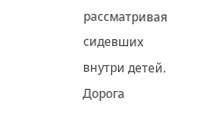рассматривая сидевших внутри детей. Дорога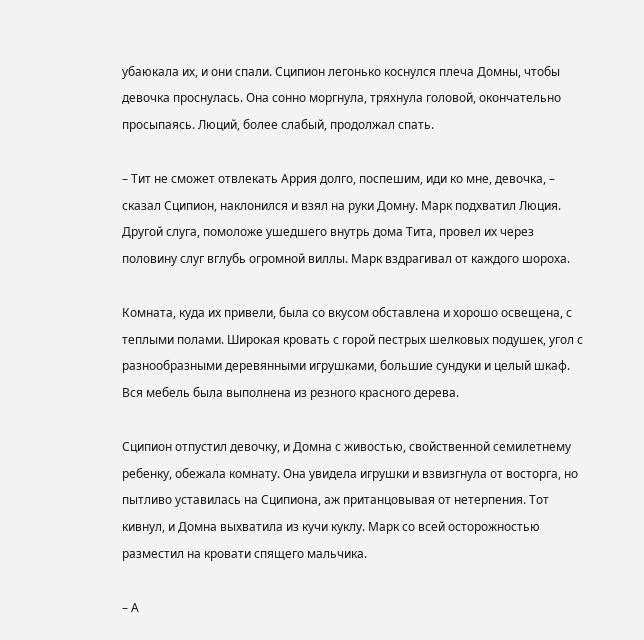убаюкала их, и они спали. Сципион легонько коснулся плеча Домны, чтобы девочка проснулась. Она сонно моргнула, тряхнула головой, окончательно просыпаясь. Люций, более слабый, продолжал спать.

– Тит не сможет отвлекать Аррия долго, поспешим, иди ко мне, девочка, – сказал Сципион, наклонился и взял на руки Домну. Марк подхватил Люция. Другой слуга, помоложе ушедшего внутрь дома Тита, провел их через половину слуг вглубь огромной виллы. Марк вздрагивал от каждого шороха.

Комната, куда их привели, была со вкусом обставлена и хорошо освещена, с теплыми полами. Широкая кровать с горой пестрых шелковых подушек, угол с разнообразными деревянными игрушками, большие сундуки и целый шкаф. Вся мебель была выполнена из резного красного дерева.

Сципион отпустил девочку, и Домна с живостью, свойственной семилетнему ребенку, обежала комнату. Она увидела игрушки и взвизгнула от восторга, но пытливо уставилась на Сципиона, аж пританцовывая от нетерпения. Тот кивнул, и Домна выхватила из кучи куклу. Марк со всей осторожностью разместил на кровати спящего мальчика.

– А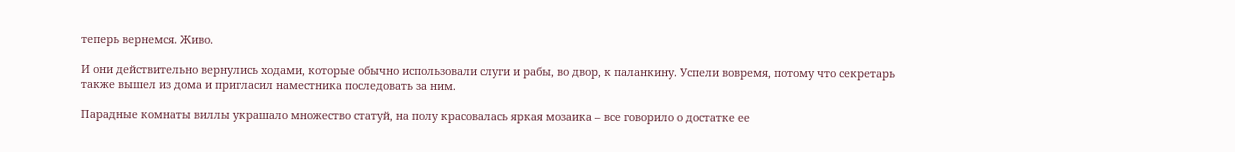теперь вернемся. Живо.

И они действительно вернулись ходами, которые обычно использовали слуги и рабы, во двор, к паланкину. Успели вовремя, потому что секретарь также вышел из дома и пригласил наместника последовать за ним.

Парадные комнаты виллы украшало множество статуй, на полу красовалась яркая мозаика – все говорило о достатке ее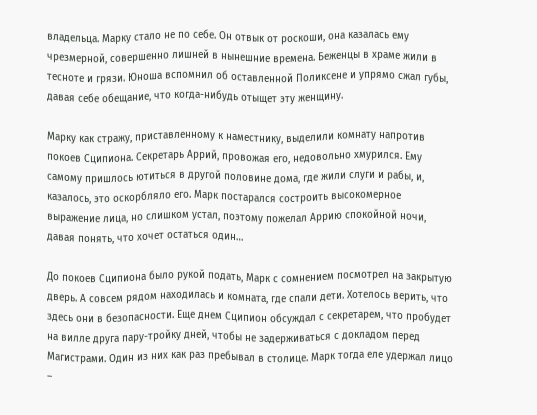владельца. Марку стало не по себе. Он отвык от роскоши, она казалась ему чрезмерной, совершенно лишней в нынешние времена. Беженцы в храме жили в тесноте и грязи. Юноша вспомнил об оставленной Поликсене и упрямо сжал губы, давая себе обещание, что когда-нибудь отыщет эту женщину.

Марку как стражу, приставленному к наместнику, выделили комнату напротив покоев Сципиона. Секретарь Аррий, провожая его, недовольно хмурился. Ему самому пришлось ютиться в другой половине дома, где жили слуги и рабы, и, казалось, это оскорбляло его. Марк постарался состроить высокомерное выражение лица, но слишком устал, поэтому пожелал Аррию спокойной ночи, давая понять, что хочет остаться один…

До покоев Сципиона было рукой подать, Марк с сомнением посмотрел на закрытую дверь. А совсем рядом находилась и комната, где спали дети. Хотелось верить, что здесь они в безопасности. Еще днем Сципион обсуждал с секретарем, что пробудет на вилле друга пару-тройку дней, чтобы не задерживаться с докладом перед Магистрами. Один из них как раз пребывал в столице. Марк тогда еле удержал лицо –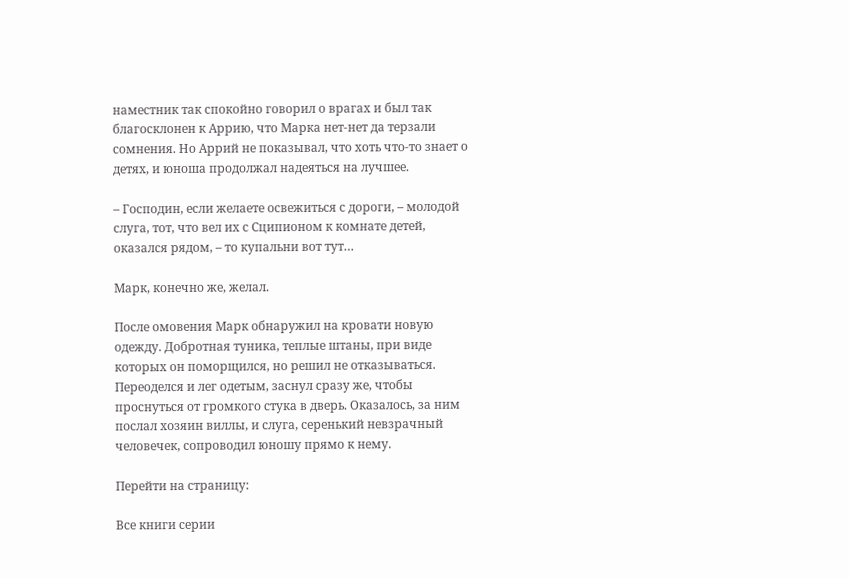наместник так спокойно говорил о врагах и был так благосклонен к Аррию, что Марка нет-нет да терзали сомнения. Но Аррий не показывал, что хоть что-то знает о детях, и юноша продолжал надеяться на лучшее.

– Господин, если желаете освежиться с дороги, – молодой слуга, тот, что вел их с Сципионом к комнате детей, оказался рядом, – то купальни вот тут…

Марк, конечно же, желал.

После омовения Марк обнаружил на кровати новую одежду. Добротная туника, теплые штаны, при виде которых он поморщился, но решил не отказываться. Переоделся и лег одетым, заснул сразу же, чтобы проснуться от громкого стука в дверь. Оказалось, за ним послал хозяин виллы, и слуга, серенький невзрачный человечек, сопроводил юношу прямо к нему.

Перейти на страницу:

Все книги серии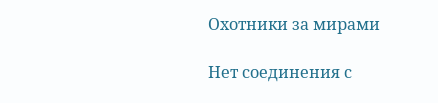Охотники за мирами

Нет соединения с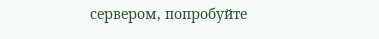сервером, попробуйте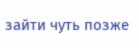зайти чуть позже